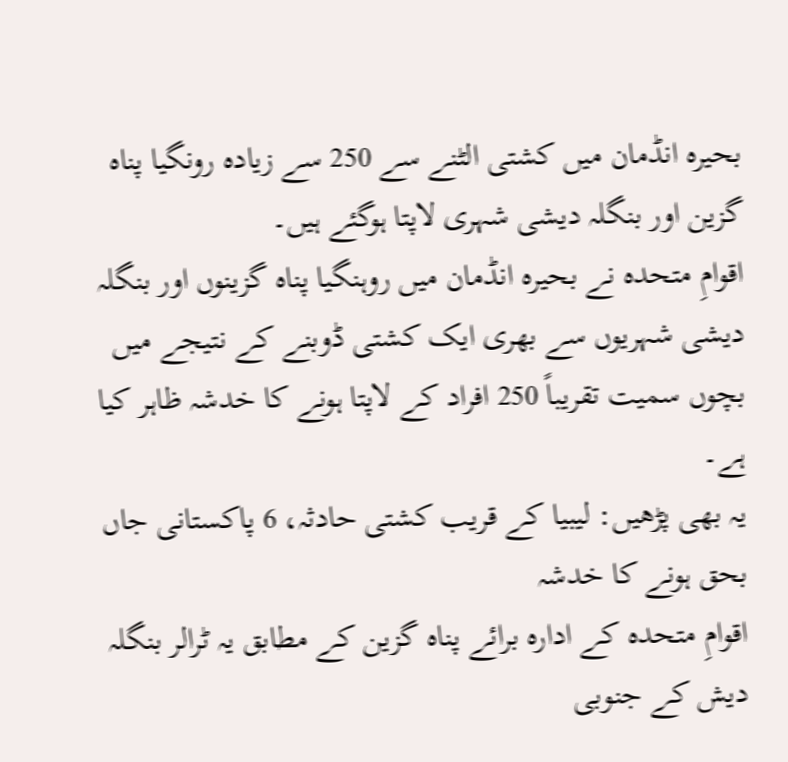بحیرہ انڈمان میں کشتی الٹنے سے 250 سے زیادہ رونگیا پناہ گزین اور بنگلہ دیشی شہری لاپتا ہوگئے ہیں۔
اقوامِ متحدہ نے بحیرہ انڈمان میں روہنگیا پناہ گزینوں اور بنگلہ دیشی شہریوں سے بھری ایک کشتی ڈوبنے کے نتیجے میں بچوں سمیت تقریباً 250 افراد کے لاپتا ہونے کا خدشہ ظاہر کیا ہے۔
یہ بھی پڑھیں: لیبیا کے قریب کشتی حادثہ، 6 پاکستانی جاں بحق ہونے کا خدشہ
اقوامِ متحدہ کے ادارہ برائے پناہ گزین کے مطابق یہ ٹرالر بنگلہ دیش کے جنوبی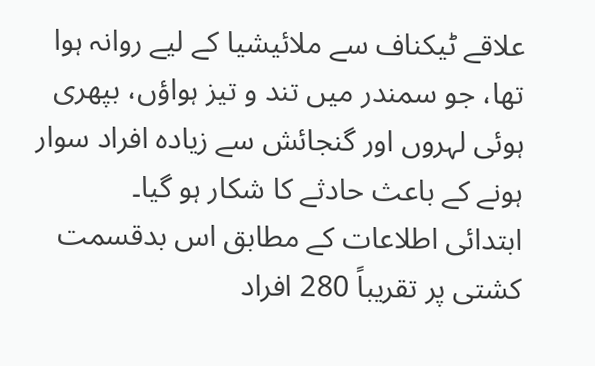علاقے ٹیکناف سے ملائیشیا کے لیے روانہ ہوا تھا، جو سمندر میں تند و تیز ہواؤں، بپھری ہوئی لہروں اور گنجائش سے زیادہ افراد سوار ہونے کے باعث حادثے کا شکار ہو گیا۔
ابتدائی اطلاعات کے مطابق اس بدقسمت کشتی پر تقریباً 280 افراد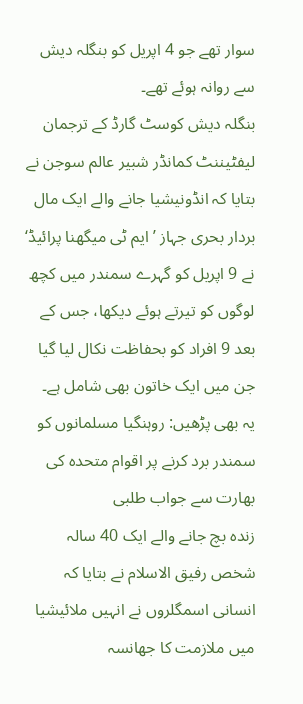سوار تھے جو 4 اپریل کو بنگلہ دیش سے روانہ ہوئے تھے۔
بنگلہ دیش کوسٹ گارڈ کے ترجمان لیفٹیننٹ کمانڈر شبیر عالم سوجن نے بتایا کہ انڈونیشیا جانے والے ایک مال بردار بحری جہاز ’ایم ٹی میگھنا پرائیڈ‘ نے 9 اپریل کو گہرے سمندر میں کچھ لوگوں کو تیرتے ہوئے دیکھا، جس کے بعد 9 افراد کو بحفاظت نکال لیا گیا جن میں ایک خاتون بھی شامل ہے۔
یہ بھی پڑھیں: روہنگیا مسلمانوں کو سمندر برد کرنے پر اقوام متحدہ کی بھارت سے جواب طلبی
زندہ بچ جانے والے ایک 40 سالہ شخص رفیق الاسلام نے بتایا کہ انسانی اسمگلروں نے انہیں ملائیشیا میں ملازمت کا جھانسہ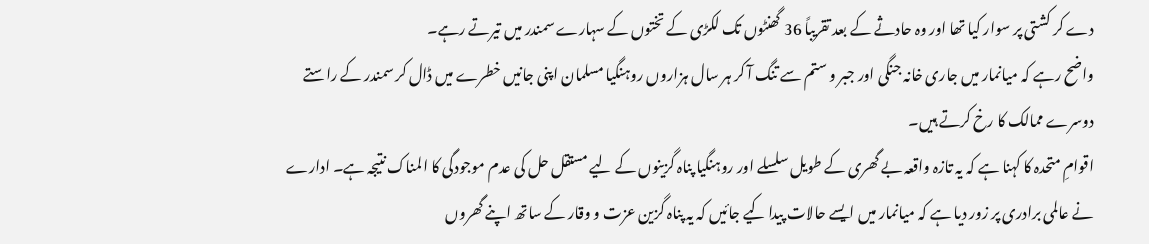دے کر کشتی پر سوار کیا تھا اور وہ حادثے کے بعد تقریباً 36 گھنٹوں تک لکڑی کے تختوں کے سہارے سمندر میں تیرتے رہے۔
واضح رہے کہ میانمار میں جاری خانہ جنگی اور جبر و ستم سے تنگ آ کر ہر سال ہزاروں روہنگیا مسلمان اپنی جانیں خطرے میں ڈال کر سمندر کے راستے دوسرے ممالک کا رخ کرتے ہیں۔
اقوامِ متحدہ کا کہنا ہے کہ یہ تازہ واقعہ بے گھری کے طویل سلسلے اور روہنگیا پناہ گزینوں کے لیے مستقل حل کی عدم موجودگی کا المناک نتیجہ ہے۔ ادارے نے عالمی برادری پر زور دیا ہے کہ میانمار میں ایسے حالات پیدا کیے جائیں کہ یہ پناہ گزین عزت و وقار کے ساتھ اپنے گھروں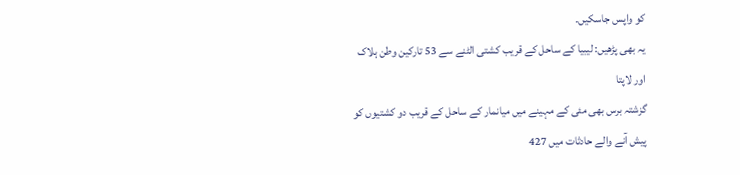کو واپس جاسکیں۔
یہ بھی پڑھیں: لیبیا کے ساحل کے قریب کشتی الٹنے سے 53 تارکین وطن ہلاک اور لاپتا
گزشتہ برس بھی مئی کے مہینے میں میانمار کے ساحل کے قریب دو کشتیوں کو پیش آنے والے حادثات میں 427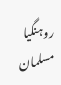روہنگیا مسلمان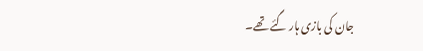جان کی بازی ہار گئے تھے۔